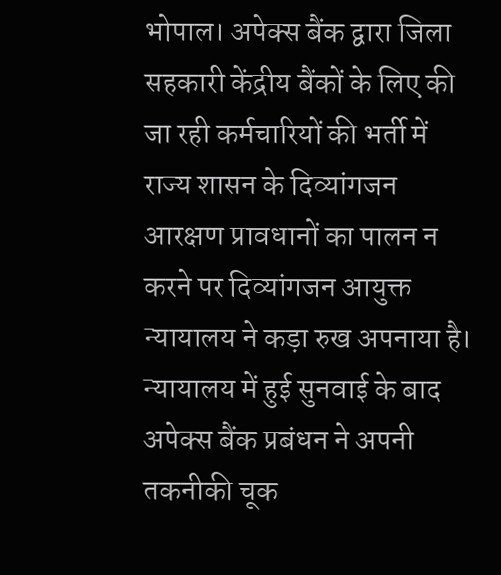भोपाल। अपेक्स बैंक द्वारा जिला सहकारी केंद्रीय बैंकों के लिए की जा रही कर्मचारियों की भर्ती में राज्य शासन के दिव्यांगजन आरक्षण प्रावधानों का पालन न करने पर दिव्यांगजन आयुक्त न्यायालय ने कड़ा रुख अपनाया है। न्यायालय में हुई सुनवाई के बाद अपेक्स बैंक प्रबंधन ने अपनी तकनीकी चूक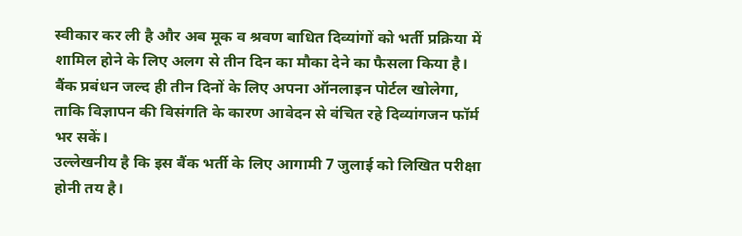स्वीकार कर ली है और अब मूक व श्रवण बाधित दिव्यांगों को भर्ती प्रक्रिया में शामिल होने के लिए अलग से तीन दिन का मौका देने का फैसला किया है। बैंक प्रबंधन जल्द ही तीन दिनों के लिए अपना ऑनलाइन पोर्टल खोलेगा, ताकि विज्ञापन की विसंगति के कारण आवेदन से वंचित रहे दिव्यांगजन फॉर्म भर सकें।
उल्लेखनीय है कि इस बैंक भर्ती के लिए आगामी 7 जुलाई को लिखित परीक्षा होनी तय है।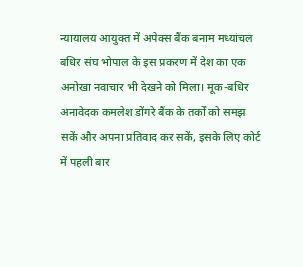न्यायालय आयुक्त में अपेक्स बैंक बनाम मध्यांचल बधिर संघ भोपाल के इस प्रकरण में देश का एक अनोखा नवाचार भी देखने को मिला। मूक-बधिर अनावेदक कमलेश डोंगरे बैंक के तर्कों को समझ सकें और अपना प्रतिवाद कर सकें, इसके लिए कोर्ट में पहली बार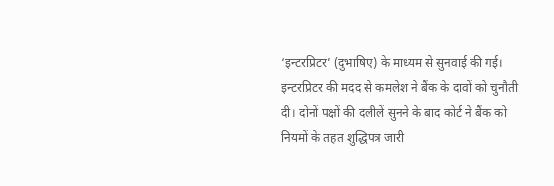‘इन्टरप्रिटर’ (दुभाषिए) के माध्यम से सुनवाई की गई।
इन्टरप्रिटर की मदद से कमलेश ने बैंक के दावों को चुनौती दी। दोनों पक्षों की दलीलें सुनने के बाद कोर्ट ने बैंक को नियमों के तहत शुद्धिपत्र जारी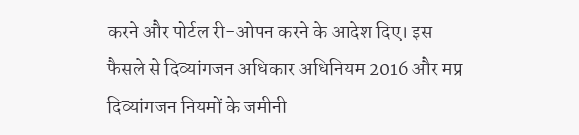करने और पोर्टल री-ओपन करने के आदेश दिए। इस फैसले से दिव्यांगजन अधिकार अधिनियम 2016 और मप्र दिव्यांगजन नियमों के जमीनी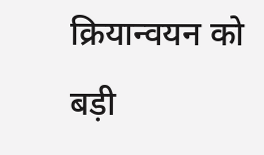क्रियान्वयन को बड़ी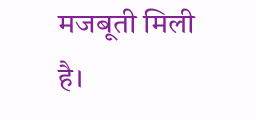मजबूती मिली है।